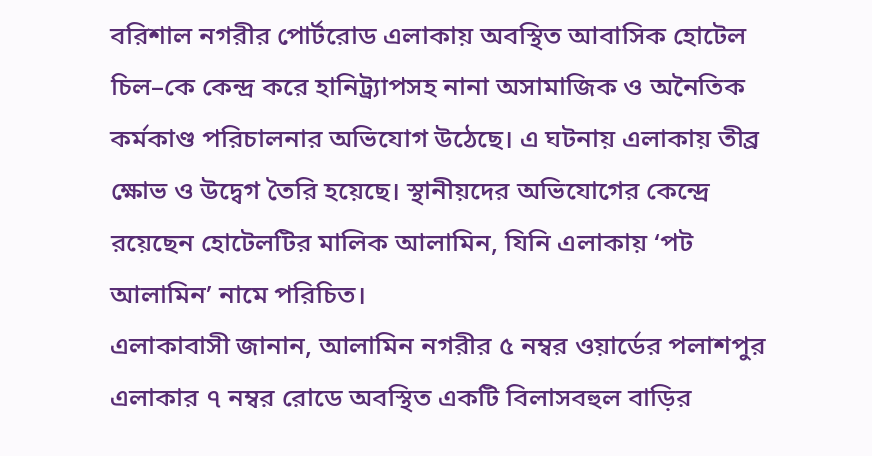বরিশাল নগরীর পোর্টরোড এলাকায় অবস্থিত আবাসিক হোটেল চিল–কে কেন্দ্র করে হানিট্র্যাপসহ নানা অসামাজিক ও অনৈতিক কর্মকাণ্ড পরিচালনার অভিযোগ উঠেছে। এ ঘটনায় এলাকায় তীব্র ক্ষোভ ও উদ্বেগ তৈরি হয়েছে। স্থানীয়দের অভিযোগের কেন্দ্রে রয়েছেন হোটেলটির মালিক আলামিন, যিনি এলাকায় ‘পট আলামিন’ নামে পরিচিত।
এলাকাবাসী জানান, আলামিন নগরীর ৫ নম্বর ওয়ার্ডের পলাশপুর এলাকার ৭ নম্বর রোডে অবস্থিত একটি বিলাসবহুল বাড়ির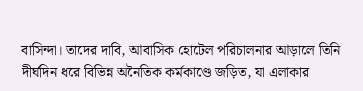বাসিন্দা। তাদের দাবি, আবাসিক হোটেল পরিচালনার আড়ালে তিনি দীর্ঘদিন ধরে বিভিন্ন অনৈতিক কর্মকাণ্ডে জড়িত, যা এলাকার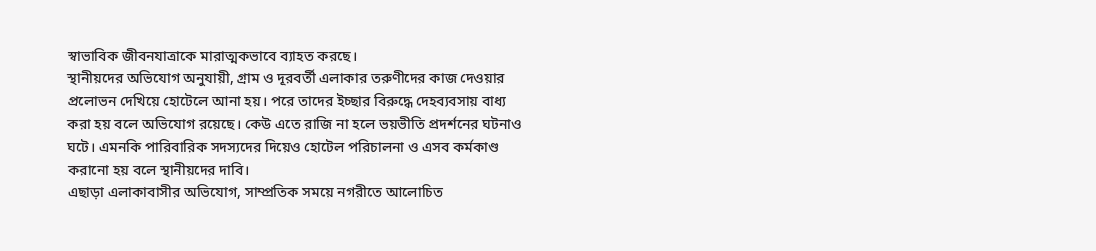স্বাভাবিক জীবনযাত্রাকে মারাত্মকভাবে ব্যাহত করছে।
স্থানীয়দের অভিযোগ অনুযায়ী, গ্রাম ও দূরবর্তী এলাকার তরুণীদের কাজ দেওয়ার প্রলোভন দেখিয়ে হোটেলে আনা হয়। পরে তাদের ইচ্ছার বিরুদ্ধে দেহব্যবসায় বাধ্য করা হয় বলে অভিযোগ রয়েছে। কেউ এতে রাজি না হলে ভয়ভীতি প্রদর্শনের ঘটনাও ঘটে। এমনকি পারিবারিক সদস্যদের দিয়েও হোটেল পরিচালনা ও এসব কর্মকাণ্ড করানো হয় বলে স্থানীয়দের দাবি।
এছাড়া এলাকাবাসীর অভিযোগ, সাম্প্রতিক সময়ে নগরীতে আলোচিত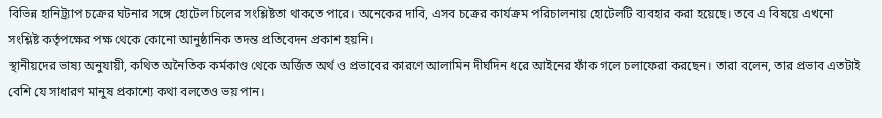বিভিন্ন হানিট্র্যাপ চক্রের ঘটনার সঙ্গে হোটেল চিলের সংশ্লিষ্টতা থাকতে পারে। অনেকের দাবি, এসব চক্রের কার্যক্রম পরিচালনায় হোটেলটি ব্যবহার করা হয়েছে। তবে এ বিষয়ে এখনো সংশ্লিষ্ট কর্তৃপক্ষের পক্ষ থেকে কোনো আনুষ্ঠানিক তদন্ত প্রতিবেদন প্রকাশ হয়নি।
স্থানীয়দের ভাষ্য অনুযায়ী, কথিত অনৈতিক কর্মকাণ্ড থেকে অর্জিত অর্থ ও প্রভাবের কারণে আলামিন দীর্ঘদিন ধরে আইনের ফাঁক গলে চলাফেরা করছেন। তারা বলেন, তার প্রভাব এতটাই বেশি যে সাধারণ মানুষ প্রকাশ্যে কথা বলতেও ভয় পান।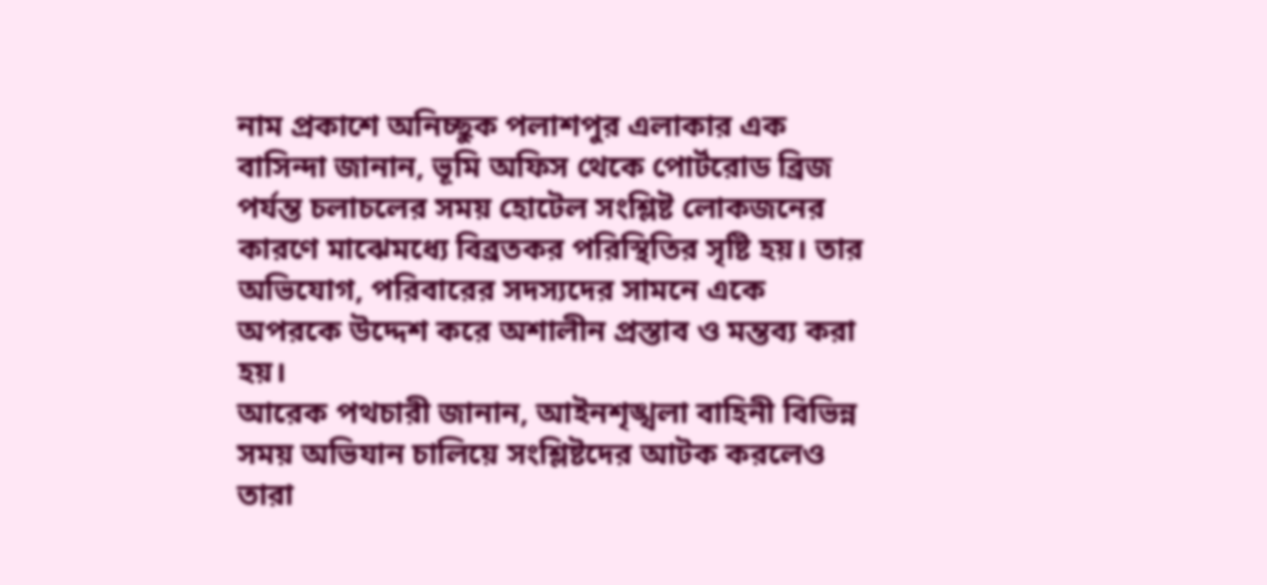নাম প্রকাশে অনিচ্ছুক পলাশপুর এলাকার এক বাসিন্দা জানান, ভূমি অফিস থেকে পোর্টরোড ব্রিজ পর্যন্ত চলাচলের সময় হোটেল সংশ্লিষ্ট লোকজনের কারণে মাঝেমধ্যে বিব্রতকর পরিস্থিতির সৃষ্টি হয়। তার অভিযোগ, পরিবারের সদস্যদের সামনে একে অপরকে উদ্দেশ করে অশালীন প্রস্তাব ও মন্তব্য করা হয়।
আরেক পথচারী জানান, আইনশৃঙ্খলা বাহিনী বিভিন্ন সময় অভিযান চালিয়ে সংশ্লিষ্টদের আটক করলেও তারা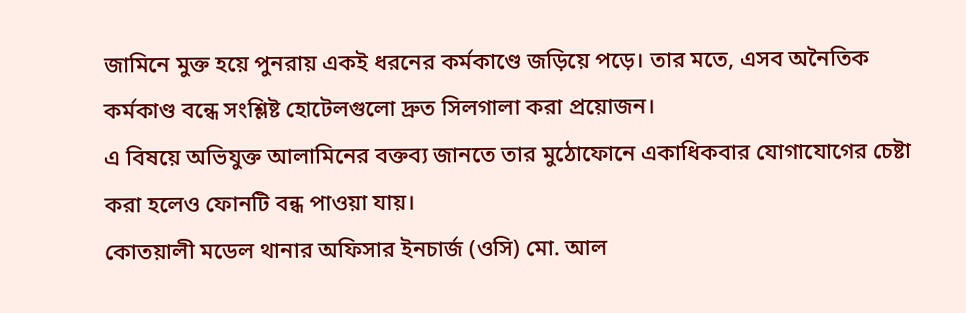জামিনে মুক্ত হয়ে পুনরায় একই ধরনের কর্মকাণ্ডে জড়িয়ে পড়ে। তার মতে, এসব অনৈতিক কর্মকাণ্ড বন্ধে সংশ্লিষ্ট হোটেলগুলো দ্রুত সিলগালা করা প্রয়োজন।
এ বিষয়ে অভিযুক্ত আলামিনের বক্তব্য জানতে তার মুঠোফোনে একাধিকবার যোগাযোগের চেষ্টা করা হলেও ফোনটি বন্ধ পাওয়া যায়।
কোতয়ালী মডেল থানার অফিসার ইনচার্জ (ওসি) মো. আল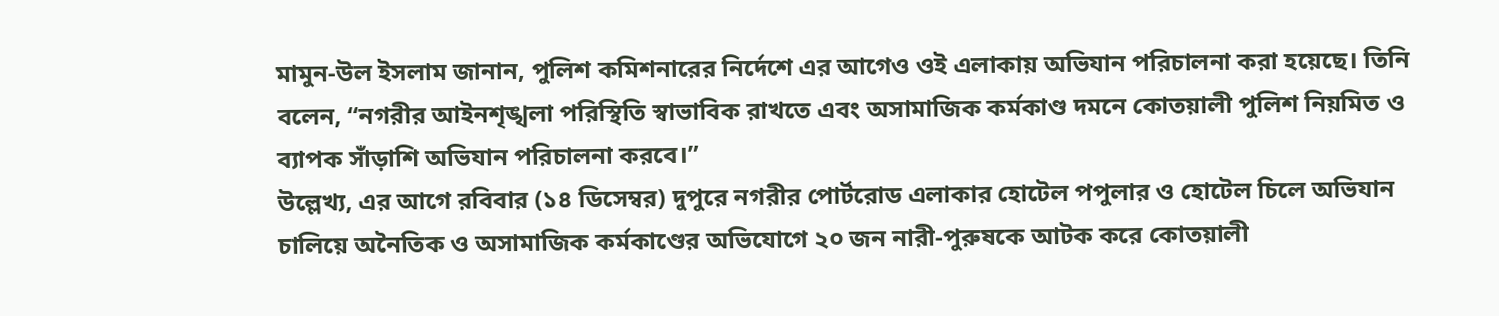মামুন-উল ইসলাম জানান, পুলিশ কমিশনারের নির্দেশে এর আগেও ওই এলাকায় অভিযান পরিচালনা করা হয়েছে। তিনি বলেন, “নগরীর আইনশৃঙ্খলা পরিস্থিতি স্বাভাবিক রাখতে এবং অসামাজিক কর্মকাণ্ড দমনে কোতয়ালী পুলিশ নিয়মিত ও ব্যাপক সাঁড়াশি অভিযান পরিচালনা করবে।”
উল্লেখ্য, এর আগে রবিবার (১৪ ডিসেম্বর) দুপুরে নগরীর পোর্টরোড এলাকার হোটেল পপুলার ও হোটেল চিলে অভিযান চালিয়ে অনৈতিক ও অসামাজিক কর্মকাণ্ডের অভিযোগে ২০ জন নারী-পুরুষকে আটক করে কোতয়ালী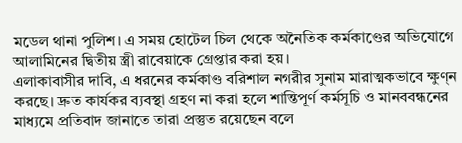মডেল থানা পুলিশ। এ সময় হোটেল চিল থেকে অনৈতিক কর্মকাণ্ডের অভিযোগে আলামিনের দ্বিতীয় স্ত্রী রাবেয়াকে গ্রেপ্তার করা হয়।
এলাকাবাসীর দাবি, এ ধরনের কর্মকাণ্ড বরিশাল নগরীর সুনাম মারাত্মকভাবে ক্ষুণ্ন করছে। দ্রুত কার্যকর ব্যবস্থা গ্রহণ না করা হলে শান্তিপূর্ণ কর্মসূচি ও মানববন্ধনের মাধ্যমে প্রতিবাদ জানাতে তারা প্রস্তুত রয়েছেন বলে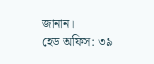জানান।
হেড অফিস: ৩৯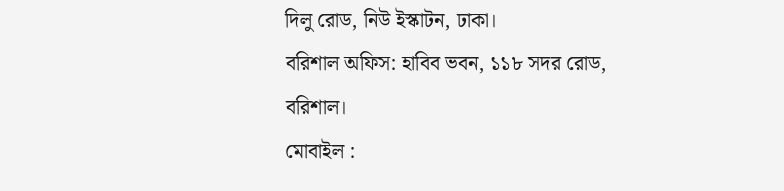দিলু রোড, নিউ ইস্কাটন, ঢাকা।
বরিশাল অফিস: হাবিব ভবন, ১১৮ সদর রোড, বরিশাল।
মোবাইল :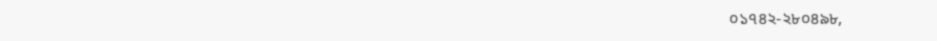০১৭৪২-২৮০৪৯৮,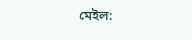মেইল: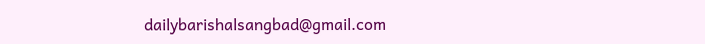dailybarishalsangbad@gmail.com